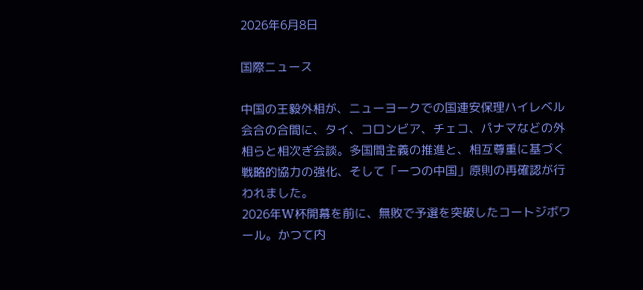2026年6月8日

国際ニュース

中国の王毅外相が、ニューヨークでの国連安保理ハイレベル会合の合間に、タイ、コロンビア、チェコ、パナマなどの外相らと相次ぎ会談。多国間主義の推進と、相互尊重に基づく戦略的協力の強化、そして「一つの中国」原則の再確認が行われました。
2026年W杯開幕を前に、無敗で予選を突破したコートジボワール。かつて内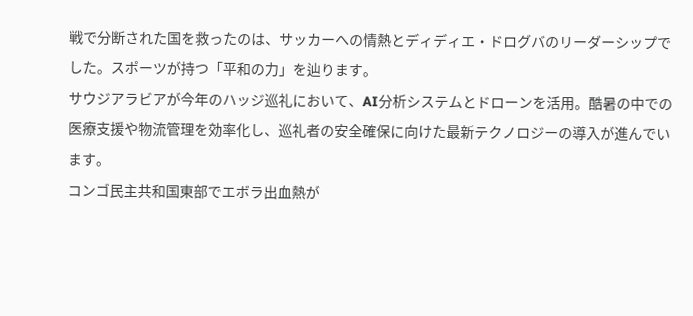戦で分断された国を救ったのは、サッカーへの情熱とディディエ・ドログバのリーダーシップでした。スポーツが持つ「平和の力」を辿ります。
サウジアラビアが今年のハッジ巡礼において、AI分析システムとドローンを活用。酷暑の中での医療支援や物流管理を効率化し、巡礼者の安全確保に向けた最新テクノロジーの導入が進んでいます。
コンゴ民主共和国東部でエボラ出血熱が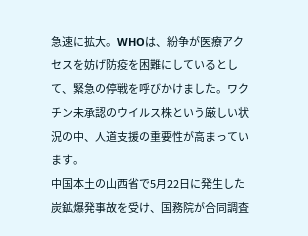急速に拡大。WHOは、紛争が医療アクセスを妨げ防疫を困難にしているとして、緊急の停戦を呼びかけました。ワクチン未承認のウイルス株という厳しい状況の中、人道支援の重要性が高まっています。
中国本土の山西省で5月22日に発生した炭鉱爆発事故を受け、国務院が合同調査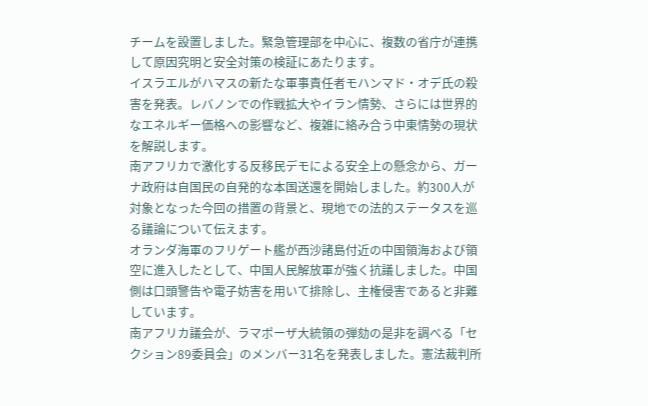チームを設置しました。緊急管理部を中心に、複数の省庁が連携して原因究明と安全対策の検証にあたります。
イスラエルがハマスの新たな軍事責任者モハンマド・オデ氏の殺害を発表。レバノンでの作戦拡大やイラン情勢、さらには世界的なエネルギー価格への影響など、複雑に絡み合う中東情勢の現状を解説します。
南アフリカで激化する反移民デモによる安全上の懸念から、ガーナ政府は自国民の自発的な本国送還を開始しました。約300人が対象となった今回の措置の背景と、現地での法的ステータスを巡る議論について伝えます。
オランダ海軍のフリゲート艦が西沙諸島付近の中国領海および領空に進入したとして、中国人民解放軍が強く抗議しました。中国側は口頭警告や電子妨害を用いて排除し、主権侵害であると非難しています。
南アフリカ議会が、ラマポーザ大統領の弾劾の是非を調べる「セクション89委員会」のメンバー31名を発表しました。憲法裁判所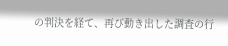の判決を経て、再び動き出した調査の行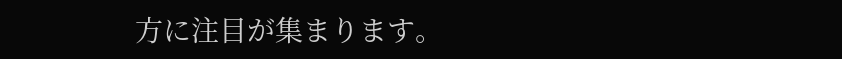方に注目が集まります。